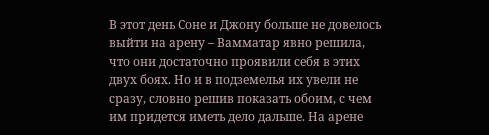В этот день Соне и Джону больше не довелось выйти на арену – Вамматар явно решила, что они достаточно проявили себя в этих двух боях. Но и в подземелья их увели не сразу, словно решив показать обоим, с чем им придется иметь дело дальше. На арене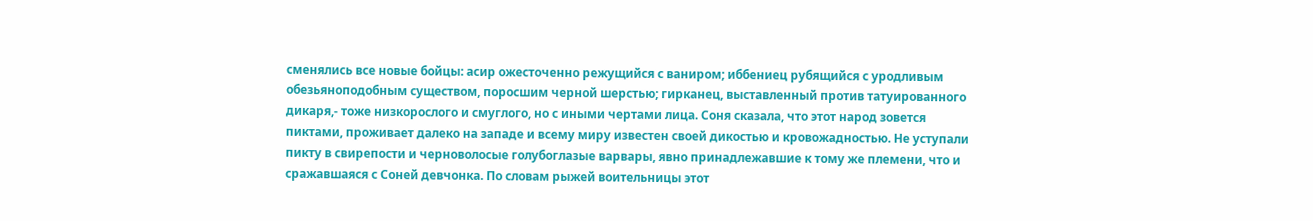сменялись все новые бойцы: асир ожесточенно режущийся с ваниром; иббениец рубящийся с уродливым обезьяноподобным существом, поросшим черной шерстью; гирканец, выставленный против татуированного дикаря,- тоже низкорослого и смуглого, но с иными чертами лица. Соня сказала, что этот народ зовется пиктами, проживает далеко на западе и всему миру известен своей дикостью и кровожадностью. Не уступали пикту в свирепости и черноволосые голубоглазые варвары, явно принадлежавшие к тому же племени, что и сражавшаяся с Соней девчонка. По словам рыжей воительницы этот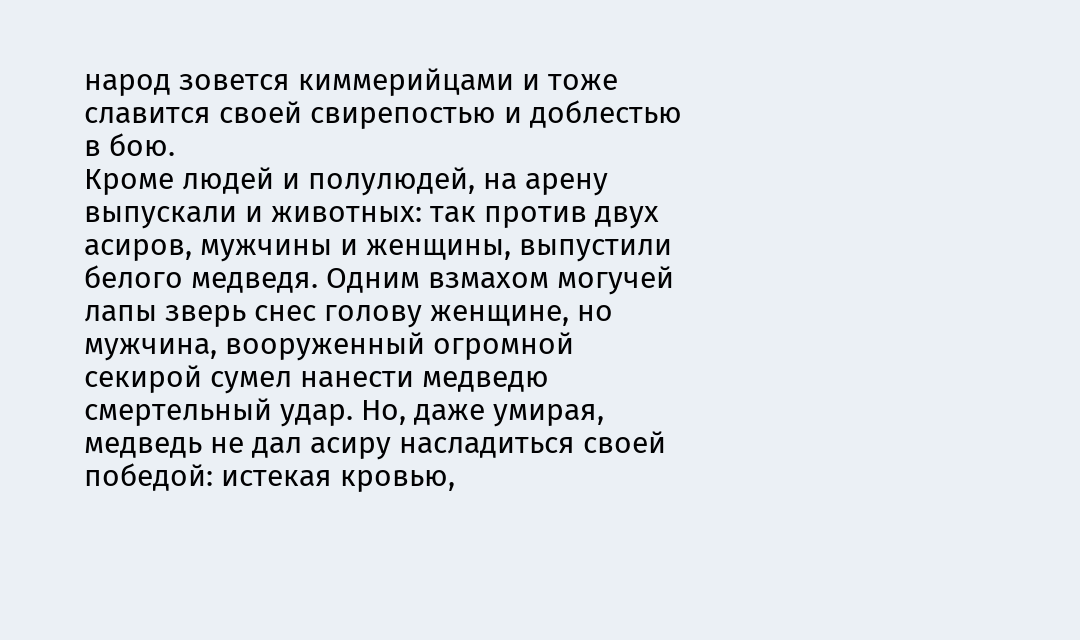народ зовется киммерийцами и тоже славится своей свирепостью и доблестью в бою.
Кроме людей и полулюдей, на арену выпускали и животных: так против двух асиров, мужчины и женщины, выпустили белого медведя. Одним взмахом могучей лапы зверь снес голову женщине, но мужчина, вооруженный огромной секирой сумел нанести медведю смертельный удар. Но, даже умирая, медведь не дал асиру насладиться своей победой: истекая кровью,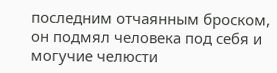последним отчаянным броском, он подмял человека под себя и могучие челюсти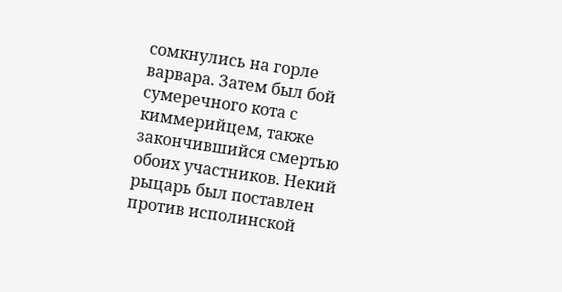сомкнулись на горле варвара. Затем был бой сумеречного кота с киммерийцем, также закончившийся смертью обоих участников. Некий рыцарь был поставлен против исполинской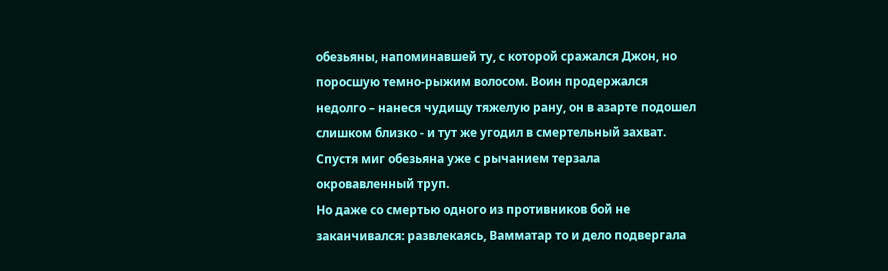обезьяны, напоминавшей ту, с которой сражался Джон, но поросшую темно-рыжим волосом. Воин продержался недолго – нанеся чудищу тяжелую рану, он в азарте подошел слишком близко - и тут же угодил в смертельный захват. Спустя миг обезьяна уже с рычанием терзала окровавленный труп.
Но даже со смертью одного из противников бой не заканчивался: развлекаясь, Вамматар то и дело подвергала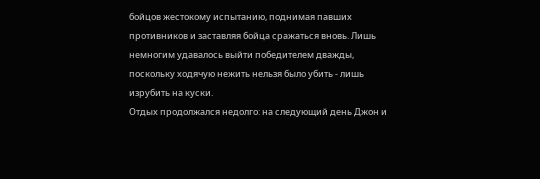бойцов жестокому испытанию, поднимая павших противников и заставляя бойца сражаться вновь. Лишь немногим удавалось выйти победителем дважды, поскольку ходячую нежить нельзя было убить - лишь изрубить на куски.
Отдых продолжался недолго: на следующий день Джон и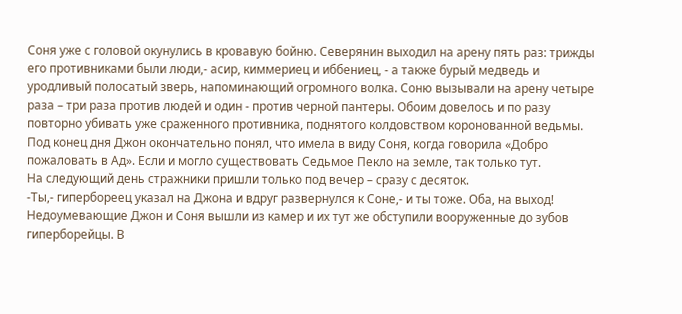Соня уже с головой окунулись в кровавую бойню. Северянин выходил на арену пять раз: трижды его противниками были люди,- асир, киммериец и иббениец, - а также бурый медведь и уродливый полосатый зверь, напоминающий огромного волка. Соню вызывали на арену четыре раза – три раза против людей и один - против черной пантеры. Обоим довелось и по разу повторно убивать уже сраженного противника, поднятого колдовством коронованной ведьмы.
Под конец дня Джон окончательно понял, что имела в виду Соня, когда говорила «Добро пожаловать в Ад». Если и могло существовать Седьмое Пекло на земле, так только тут.
На следующий день стражники пришли только под вечер – сразу с десяток.
-Ты,- гипербореец указал на Джона и вдруг развернулся к Соне,- и ты тоже. Оба, на выход!
Недоумевающие Джон и Соня вышли из камер и их тут же обступили вооруженные до зубов гиперборейцы. В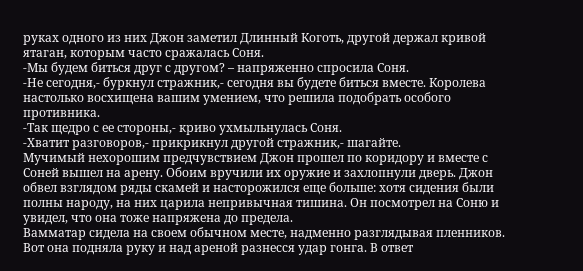руках одного из них Джон заметил Длинный Коготь, другой держал кривой ятаган, которым часто сражалась Соня.
-Мы будем биться друг с другом? – напряженно спросила Соня.
-Не сегодня,- буркнул стражник,- сегодня вы будете биться вместе. Королева настолько восхищена вашим умением, что решила подобрать особого противника.
-Так щедро с ее стороны,- криво ухмыльнулась Соня.
-Хватит разговоров,- прикрикнул другой стражник,- шагайте.
Мучимый нехорошим предчувствием Джон прошел по коридору и вместе с Соней вышел на арену. Обоим вручили их оружие и захлопнули дверь. Джон обвел взглядом ряды скамей и насторожился еще больше: хотя сидения были полны народу, на них царила непривычная тишина. Он посмотрел на Соню и увидел, что она тоже напряжена до предела.
Вамматар сидела на своем обычном месте, надменно разглядывая пленников. Вот она подняла руку и над ареной разнесся удар гонга. В ответ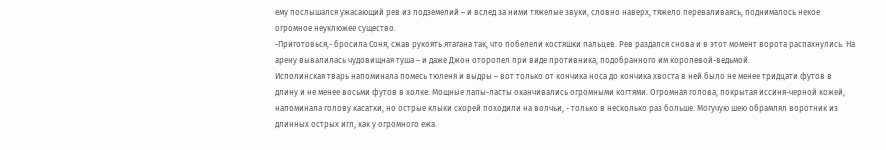ему послышался ужасающий рев из подземелий – и вслед за ними тяжелые звуки, словно наверх, тяжело переваливаясь, поднималось некое огромное неуклюжее существо.
-Приготовься,- бросила Соня, сжав рукоять ятагана так, что побелели костяшки пальцев. Рев раздался снова и в этот момент ворота распахнулись. На арену вывалилась чудовищная туша – и даже Джон оторопел при виде противника, подобранного им королевой-ведьмой.
Исполинская тварь напоминала помесь тюленя и выдры – вот только от кончика носа до кончика хвоста в ней было не менее тридцати футов в длину и не менее восьми футов в холке. Мощные лапы-ласты оканчивались огромными когтями. Огромная голова, покрытая иссиня-черной кожей, напоминала голову касатки, но острые клыки скорей походили на волчьи, - только в несколько раз больше. Могучую шею обрамлял воротник из длинных острых игл, как у огромного ежа.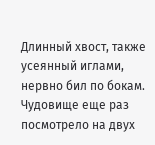Длинный хвост, также усеянный иглами, нервно бил по бокам. Чудовище еще раз посмотрело на двух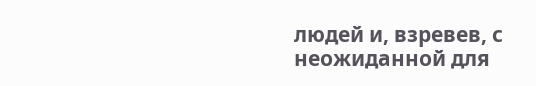людей и, взревев, с неожиданной для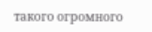такого огромного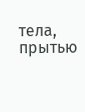тела, прытью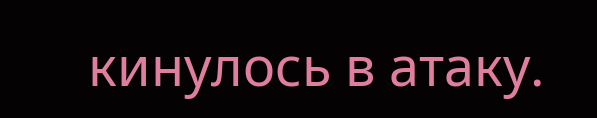кинулось в атаку.